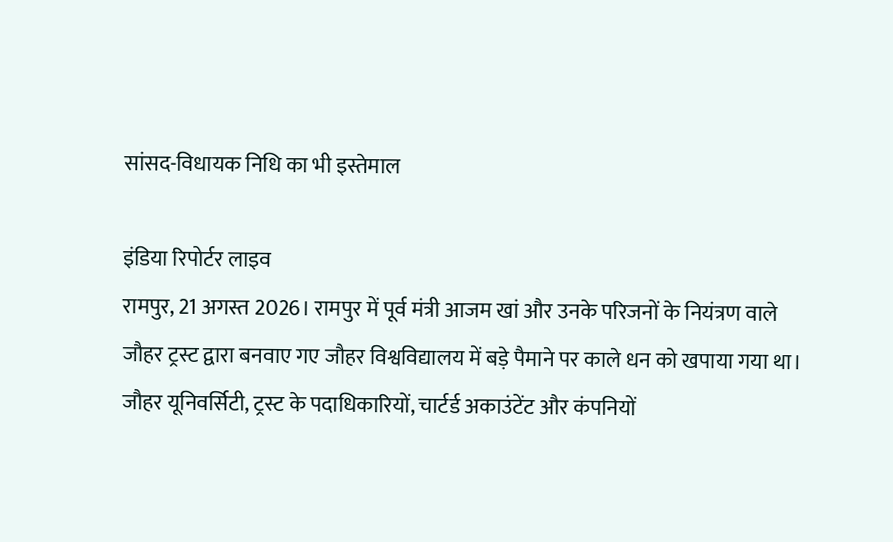सांसद-विधायक निधि का भी इस्तेमाल

इंडिया रिपोर्टर लाइव
रामपुर, 21 अगस्त 2026। रामपुर में पूर्व मंत्री आजम खां और उनके परिजनों के नियंत्रण वाले जौहर ट्रस्ट द्वारा बनवाए गए जौहर विश्वविद्यालय में बड़े पैमाने पर काले धन को खपाया गया था। जौहर यूनिवर्सिटी, ट्रस्ट के पदाधिकारियों, चार्टर्ड अकाउंटेंट और कंपनियों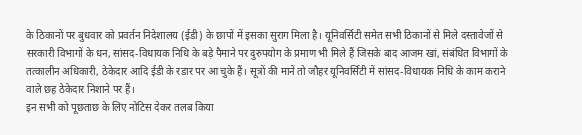के ठिकानों पर बुधवार को प्रवर्तन निदेशालय (ईडी) के छापों में इसका सुराग मिला है। यूनिवर्सिटी समेत सभी ठिकानों से मिले दस्तावेजों से सरकारी विभागों के धन, सांसद-विधायक निधि के बड़े पैमाने पर दुरुपयोग के प्रमाण भी मिले हैं जिसके बाद आजम खां, संबंधित विभागों के तत्कालीन अधिकारी, ठेकेदार आदि ईडी के रडार पर आ चुके हैं। सूत्रों की मानें तो जौहर यूनिवर्सिटी में सांसद-विधायक निधि के काम कराने वाले छह ठेकेदार निशाने पर हैं।
इन सभी को पूछताछ के लिए नोटिस देकर तलब किया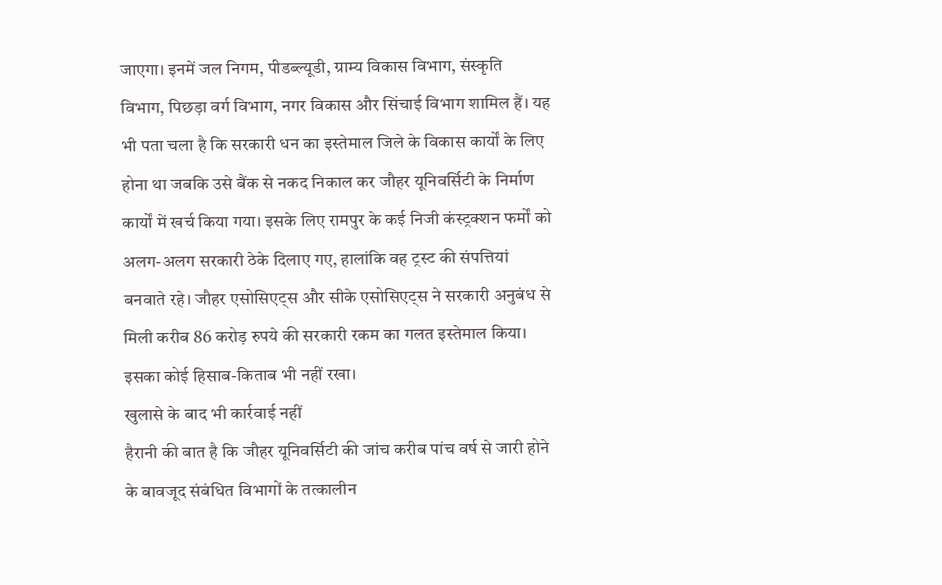जाएगा। इनमें जल निगम, पीडब्ल्यूडी, ग्राम्य विकास विभाग, संस्कृति विभाग, पिछड़ा वर्ग विभाग, नगर विकास और सिंचाई विभाग शामिल हैं। यह भी पता चला है कि सरकारी धन का इस्तेमाल जिले के विकास कार्यों के लिए होना था जबकि उसे बैंक से नकद निकाल कर जौहर यूनिवर्सिटी के निर्माण कार्यों में खर्च किया गया। इसके लिए रामपुर के कई निजी कंस्ट्रक्शन फर्मों को अलग-अलग सरकारी ठेके दिलाए गए, हालांकि वह ट्रस्ट की संपत्तियां बनवाते रहे। जौहर एसोसिएट्स और सीके एसोसिएट्स ने सरकारी अनुबंध से मिली करीब 86 करोड़ रुपये की सरकारी रकम का गलत इस्तेमाल किया। इसका कोई हिसाब-किताब भी नहीं रखा।
खुलासे के बाद भी कार्रवाई नहीं
हैरानी की बात है कि जौहर यूनिवर्सिटी की जांच करीब पांच वर्ष से जारी होने के बावजूद संबंधित विभागों के तत्कालीन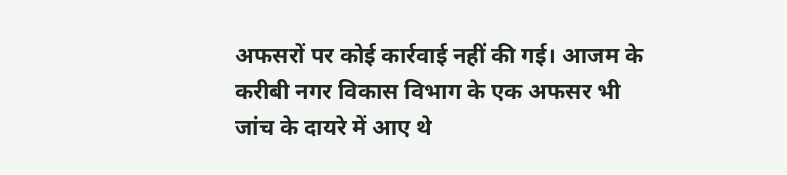अफसरों पर कोई कार्रवाई नहीं की गई। आजम के करीबी नगर विकास विभाग के एक अफसर भी जांच के दायरे में आए थे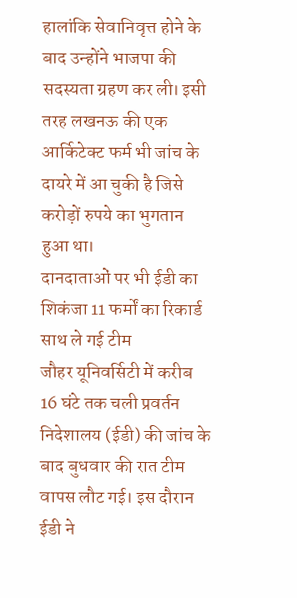हालांकि सेवानिवृत्त होने के बाद उन्होंने भाजपा की सदस्यता ग्रहण कर ली। इसी तरह लखनऊ की एक आर्किटेक्ट फर्म भी जांच के दायरे में आ चुकी है जिसे करोड़ों रुपये का भुगतान हुआ था।
दानदाताओं पर भी ईडी का शिकंजा 11 फर्मों का रिकार्ड साथ ले गई टीम
जौहर यूनिवर्सिटी में करीब 16 घंटे तक चली प्रवर्तन निदेशालय (ईडी) की जांच के बाद बुधवार की रात टीम वापस लौट गई। इस दौरान ईडी ने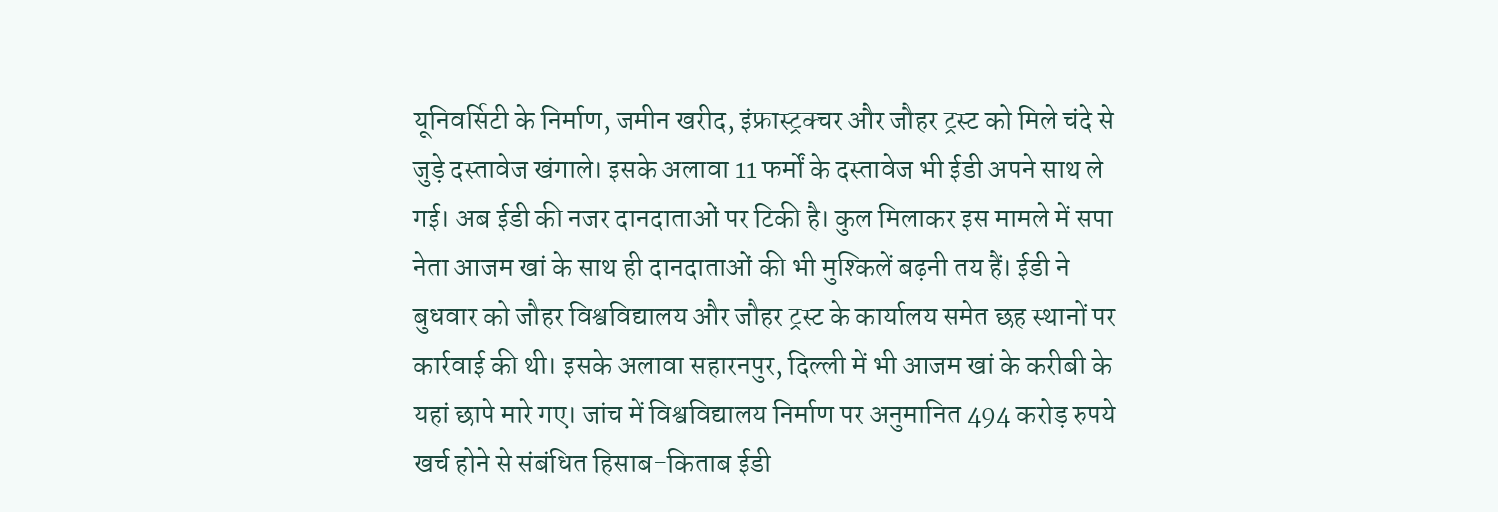यूनिवर्सिटी के निर्माण, जमीन खरीद, इंफ्रास्ट्रक्चर और जौहर ट्रस्ट को मिले चंदे से जुड़े दस्तावेज खंगाले। इसके अलावा 11 फर्मों के दस्तावेज भी ईडी अपने साथ ले गई। अब ईडी की नजर दानदाताओं पर टिकी है। कुल मिलाकर इस मामले में सपा नेता आजम खां के साथ ही दानदाताओं की भी मुश्किलें बढ़नी तय हैं। ईडी ने बुधवार को जौहर विश्वविद्यालय और जौहर ट्रस्ट के कार्यालय समेत छह स्थानों पर कार्रवाई की थी। इसके अलावा सहारनपुर, दिल्ली में भी आजम खां के करीबी के यहां छापे मारे गए। जांच में विश्वविद्यालय निर्माण पर अनुमानित 494 करोड़ रुपये खर्च होने से संबंधित हिसाब-किताब ईडी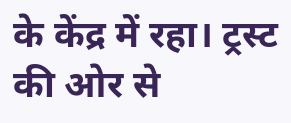के केंद्र में रहा। ट्रस्ट की ओर से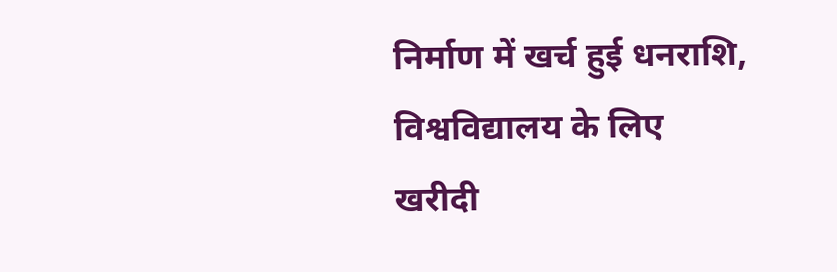निर्माण में खर्च हुई धनराशि, विश्वविद्यालय के लिए खरीदी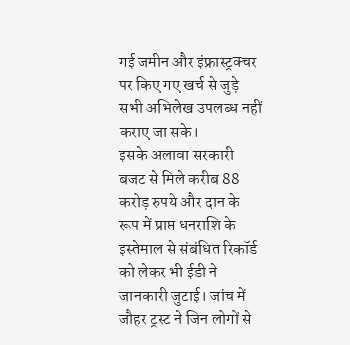गई जमीन और इंफ्रास्ट्रक्चर पर किए गए खर्च से जुड़े सभी अभिलेख उपलब्ध नहीं कराए जा सके।
इसके अलावा सरकारी बजट से मिले करीब 88 करोड़ रुपये और दान के रूप में प्राप्त धनराशि के इस्तेमाल से संबंधित रिकॉर्ड को लेकर भी ईडी ने जानकारी जुटाई। जांच में जौहर ट्रस्ट ने जिन लोगों से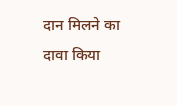दान मिलने का दावा किया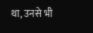था, उनसे भी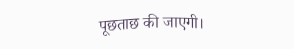पूछताछ की जाएगी।